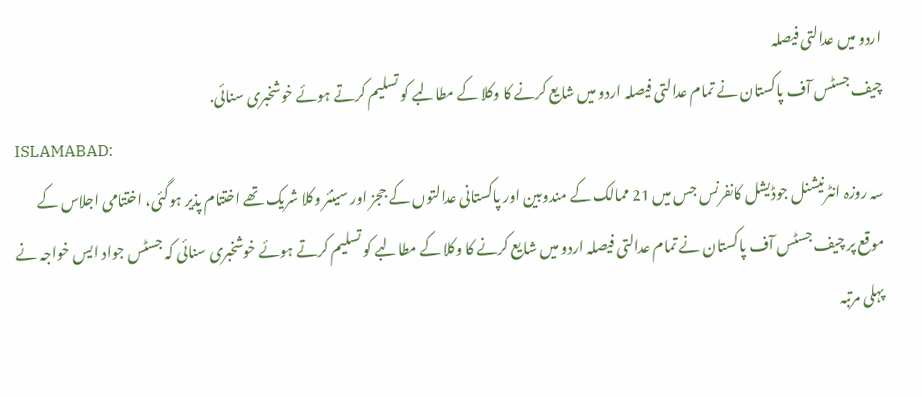اردو میں عدالتی فیصلہ
چیف جسٹس آف پاکستان نے تمام عدالتی فیصلہ اردو میں شایع کرنے کا وکلا کے مطالبے کو تسلیم کرتے ہوئے خوشخبری سنائی.
ISLAMABAD:
سہ روزہ انٹرنیشنل جوڈیشل کانفرنس جس میں 21 ممالک کے مندوبین اور پاکستانی عدالتوں کے ججز اور سینئر وکلا شریک تھے اختتام پذیر ہوگئی، اختتامی اجلاس کے موقع پر چیف جسٹس آف پاکستان نے تمام عدالتی فیصلہ اردو میں شایع کرنے کا وکلا کے مطالبے کو تسلیم کرتے ہوئے خوشخبری سنائی کہ جسٹس جواد ایس خواجہ نے پہلی مرتبہ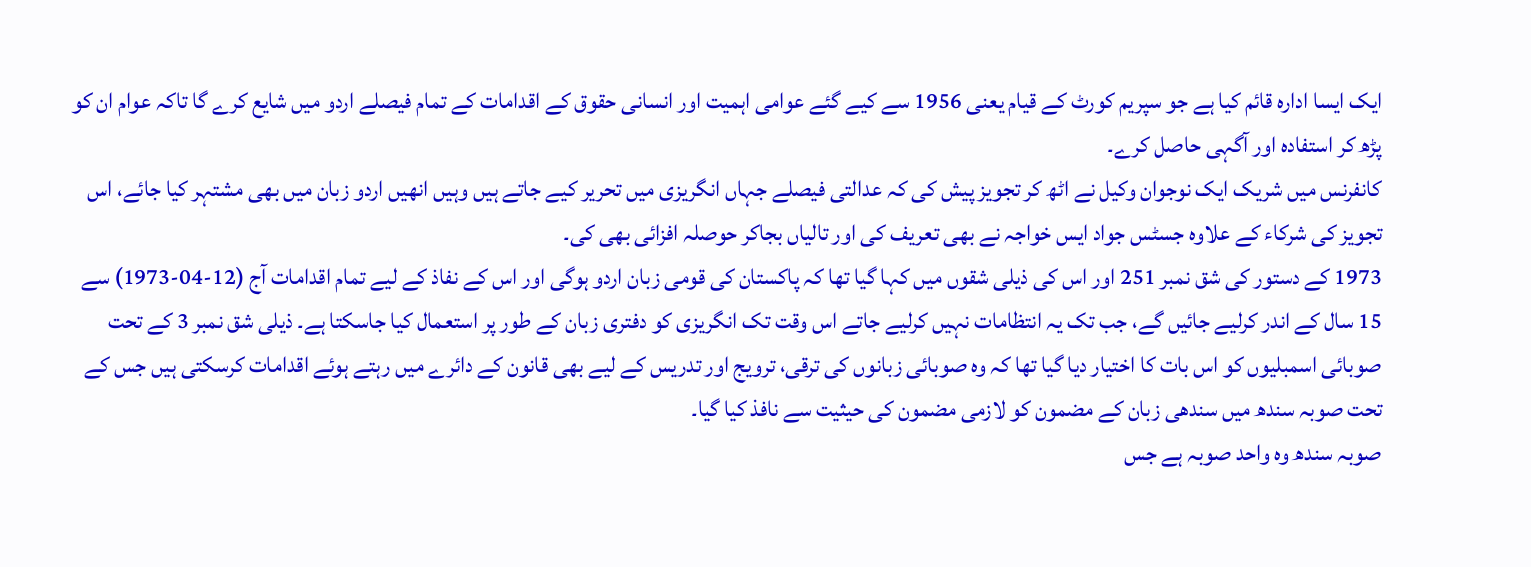ایک ایسا ادارہ قائم کیا ہے جو سپریم کورٹ کے قیام یعنی 1956 سے کیے گئے عوامی اہمیت اور انسانی حقوق کے اقدامات کے تمام فیصلے اردو میں شایع کرے گا تاکہ عوام ان کو پڑھ کر استفادہ اور آگہی حاصل کرے۔
کانفرنس میں شریک ایک نوجوان وکیل نے اٹھ کر تجویز پیش کی کہ عدالتی فیصلے جہاں انگریزی میں تحریر کیے جاتے ہیں وہیں انھیں اردو زبان میں بھی مشتہر کیا جائے، اس تجویز کی شرکاء کے علاوہ جسٹس جواد ایس خواجہ نے بھی تعریف کی اور تالیاں بجاکر حوصلہ افزائی بھی کی۔
1973 کے دستور کی شق نمبر 251 اور اس کی ذیلی شقوں میں کہا گیا تھا کہ پاکستان کی قومی زبان اردو ہوگی اور اس کے نفاذ کے لیے تمام اقدامات آج (12-04-1973) سے 15 سال کے اندر کرلیے جائیں گے، جب تک یہ انتظامات نہیں کرلیے جاتے اس وقت تک انگریزی کو دفتری زبان کے طور پر استعمال کیا جاسکتا ہے۔ ذیلی شق نمبر 3 کے تحت صوبائی اسمبلیوں کو اس بات کا اختیار دیا گیا تھا کہ وہ صوبائی زبانوں کی ترقی، ترویج اور تدریس کے لیے بھی قانون کے دائرے میں رہتے ہوئے اقدامات کرسکتی ہیں جس کے تحت صوبہ سندھ میں سندھی زبان کے مضمون کو لازمی مضمون کی حیثیت سے نافذ کیا گیا۔
صوبہ سندھ وہ واحد صوبہ ہے جس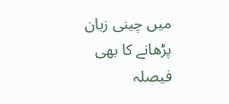میں چینی زبان پڑھانے کا بھی فیصلہ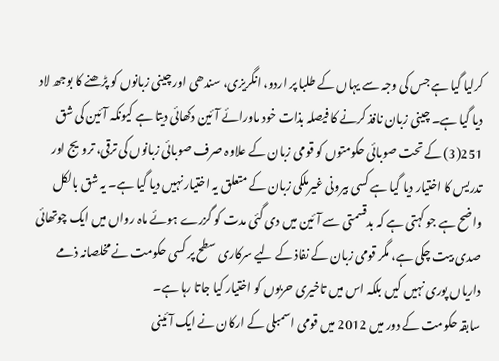کرلیا گیا ہے جس کی وجہ سے یہاں کے طلبا پر اردو، انگریزی، سندھی اور چینی زبانوں کو پڑھنے کا بوجھ لاد دیا گیا ہے۔ چینی زبان نافذ کرنے کا فیصلہ بذات خود ماورائے آئین دکھائی دیتا ہے کیونکہ آئین کی شق 251(3) کے تحت صوبائی حکومتوں کو قومی زبان کے علاوہ صرف صوبائی زبانوں کی ترقی، ترویج اور تدریس کا اختیار دیا گیا ہے کسی بیرونی غیرملکی زبان کے متعلق یہ اختیار نہیں دیا گیا ہے۔ یہ شق بالکل واضح ہے جو کہتی ہے کہ بدقسمتی سے آئین میں دی گئی مدت کو گزرے ہوئے ماہ رواں میں ایک چوتھائی صدی بیت چکی ہے، مگر قومی زبان کے نفاذ کے لیے سرکاری سطح پر کسی حکومت نے مخلصانہ ذمے داریاں پوری نہیں کیں بلکہ اس میں تاخیری حربوں کو اختیار کیا جاتا رہا ہے۔
سابقہ حکومت کے دور میں 2012 میں قومی اسمبلی کے ارکان نے ایک آئینی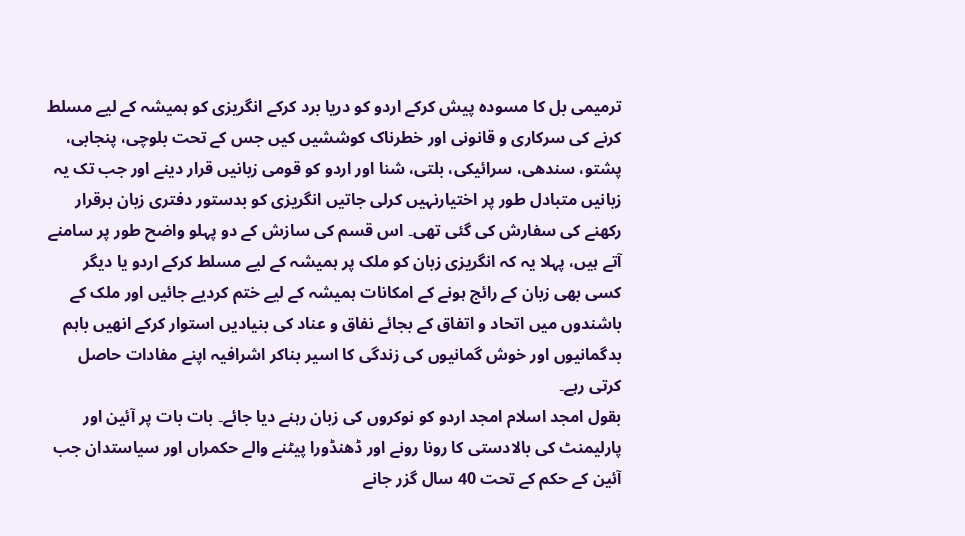ترمیمی بل کا مسودہ پیش کرکے اردو کو دریا برد کرکے انگریزی کو ہمیشہ کے لیے مسلط کرنے کی سرکاری و قانونی اور خطرناک کوششیں کیں جس کے تحت بلوچی، پنجابی، پشتو، سندھی، سرائیکی، بلتی، شنا اور اردو کو قومی زبانیں قرار دینے اور جب تک یہ زبانیں متبادل طور پر اختیارنہیں کرلی جاتیں انگریزی کو بدستور دفتری زبان برقرار رکھنے کی سفارش کی گئی تھی۔ اس قسم کی سازش کے دو پہلو واضح طور پر سامنے آتے ہیں، پہلا یہ کہ انگریزی زبان کو ملک پر ہمیشہ کے لیے مسلط کرکے اردو یا دیگر کسی بھی زبان کے رائج ہونے کے امکانات ہمیشہ کے لیے ختم کردیے جائیں اور ملک کے باشندوں میں اتحاد و اتفاق کے بجائے نفاق و عناد کی بنیادیں استوار کرکے انھیں باہم بدگمانیوں اور خوش گمانیوں کی زندگی کا اسیر بناکر اشرافیہ اپنے مفادات حاصل کرتی رہے۔
بقول امجد اسلام امجد اردو کو نوکروں کی زبان رہنے دیا جائے۔ بات بات پر آئین اور پارلیمنٹ کی بالادستی کا رونا رونے اور ڈھنڈورا پیٹنے والے حکمراں اور سیاستدان جب آئین کے حکم کے تحت 40 سال گزر جانے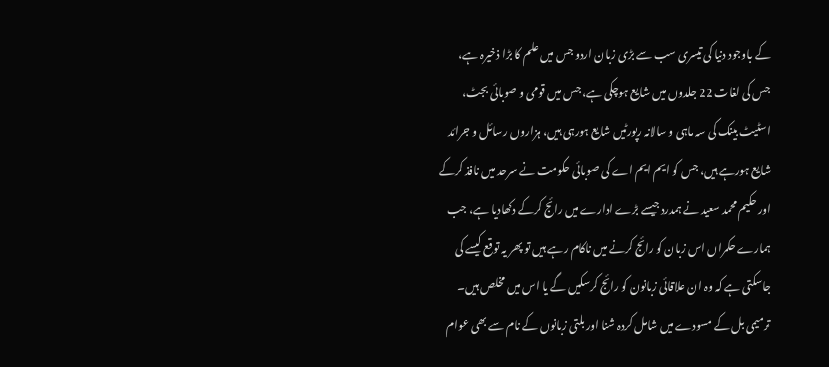کے باوجود دنیا کی تیسری سب سے بڑی زبان اردو جس میں علم کا بڑا ذخیرہ ہے، جس کی لغات 22 جلدوں میں شایع ہوچکی ہے، جس میں قومی و صوبائی بجٹ، اسٹیٹ بینک کی سہ ماہی و سالانہ رپورٹیں شایع ہورہی ہیں، ہزاروں رسائل و جرائد شایع ہورہے ہیں، جس کو ایم ایم اے کی صوبائی حکومت نے سرحد میں نافذ کرکے اور حکیم محمد سعید نے ہمدرد جیسے بڑے ادارے میں رائج کرکے دکھادیا ہے، جب ہمارے حکمراں اس زبان کو رائج کرنے میں ناکام رہے ہیں تو پھر یہ توقع کیسے کی جاسکتی ہے کہ وہ ان علاقائی زبانون کو رائج کرسکیں گے یا اس میں مخلص ہیں۔
ترمیمی بل کے مسودے میں شامل کردہ شنا اور بلتی زبانوں کے نام سے بھی عوام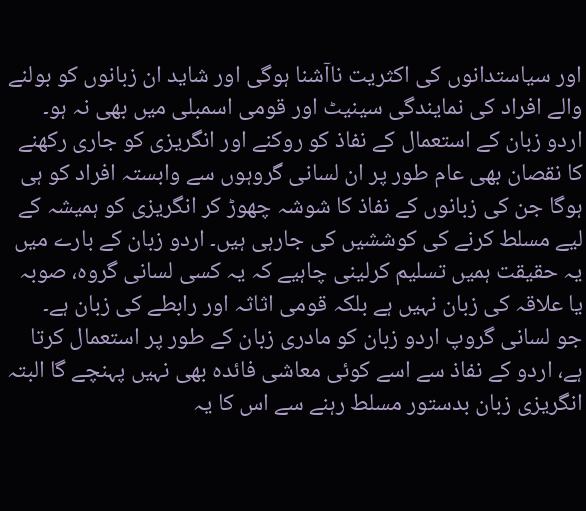اور سیاستدانوں کی اکثریت ناآشنا ہوگی اور شاید ان زبانوں کو بولنے والے افراد کی نمایندگی سینیٹ اور قومی اسمبلی میں بھی نہ ہو۔ اردو زبان کے استعمال کے نفاذ کو روکنے اور انگریزی کو جاری رکھنے کا نقصان بھی عام طور پر ان لسانی گروہوں سے وابستہ افراد کو ہی ہوگا جن کی زبانوں کے نفاذ کا شوشہ چھوڑ کر انگریزی کو ہمیشہ کے لیے مسلط کرنے کی کوششیں کی جارہی ہیں۔ اردو زبان کے بارے میں یہ حقیقت ہمیں تسلیم کرلینی چاہیے کہ یہ کسی لسانی گروہ، صوبہ یا علاقہ کی زبان نہیں ہے بلکہ قومی اثاثہ اور رابطے کی زبان ہے۔
جو لسانی گروپ اردو زبان کو مادری زبان کے طور پر استعمال کرتا ہے، اردو کے نفاذ سے اسے کوئی معاشی فائدہ بھی نہیں پہنچے گا البتہ انگریزی زبان بدستور مسلط رہنے سے اس کا یہ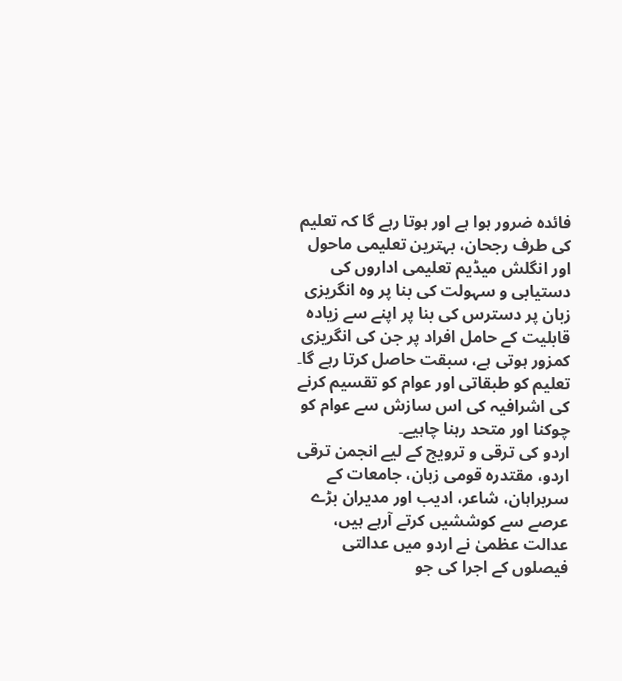فائدہ ضرور ہوا ہے اور ہوتا رہے گا کہ تعلیم کی طرف رجحان، بہترین تعلیمی ماحول اور انگلش میڈیم تعلیمی اداروں کی دستیابی و سہولت کی بنا پر وہ انگریزی زبان پر دسترس کی بنا پر اپنے سے زیادہ قابلیت کے حامل افراد پر جن کی انگریزی کمزور ہوتی ہے، سبقت حاصل کرتا رہے گا۔ تعلیم کو طبقاتی اور عوام کو تقسیم کرنے کی اشرافیہ کی اس سازش سے عوام کو چوکنا اور متحد رہنا چاہیے۔
اردو کی ترقی و ترویج کے لیے انجمن ترقی اردو، مقتدرہ قومی زبان، جامعات کے سربراہان، شاعر، ادیب اور مدیران بڑے عرصے سے کوششیں کرتے آرہے ہیں، عدالت عظمیٰ نے اردو میں عدالتی فیصلوں کے اجرا کی جو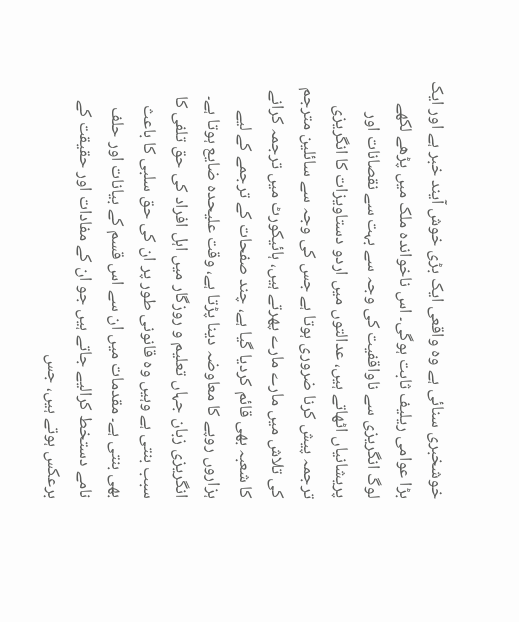خوشخبری سنائی ہے وہ واقعی ایک بڑی خوش آیند خبر ہے اور ایک بڑا عوامی ریلیف ثابت ہوگی۔ اس ناخواندہ ملک میں پڑھے لکھے لوگ انگریزی سے ناواقفیت کی وجہ سے بہت سے نقصانات اور پریشانیاں اٹھاتے ہیں، عدالتوں میں اردو دستاویزات کا انگریزی ترجمہ پیش کرنا ضروری ہوتا ہے جس کی وجہ سے سائلین مترجم کی تلاش میں مارے مارے پھرتے ہیں، ہائیکورٹ میں ترجمہ کرانے کا شعبہ بھی قائم کردیا گیا ہے، چند صفحات کے ترجمے کے لیے ہزاروں روپے کا معاوضہ دینا پڑتا ہے، وقت علیحدہ ضایع ہوتا ہے۔
انگریزی زبان جہاں تعلیم و روزگار میں اہل افراد کی حق تلفی کا سبب بنتی ہے وہیں وہ قانونی طور پر ان کی حق سلبی کا باعث بھی بنتی ہے۔ مقدمات میں ان سے اس قسم کے بیانات اور حلف نامے دستخط کرالیے جاتے ہیں جو ان کے مفادات اور حقیقت کے برعکس ہوتے ہیں، جس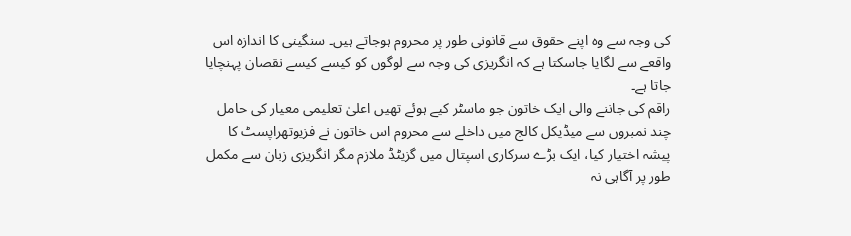کی وجہ سے وہ اپنے حقوق سے قانونی طور پر محروم ہوجاتے ہیں۔ سنگینی کا اندازہ اس واقعے سے لگایا جاسکتا ہے کہ انگریزی کی وجہ سے لوگوں کو کیسے کیسے نقصان پہنچایا جاتا ہے۔
راقم کی جاننے والی ایک خاتون جو ماسٹر کیے ہوئے تھیں اعلیٰ تعلیمی معیار کی حامل چند نمبروں سے میڈیکل کالج میں داخلے سے محروم اس خاتون نے فزیوتھراپسٹ کا پیشہ اختیار کیا، ایک بڑے سرکاری اسپتال میں گزیٹڈ ملازم مگر انگریزی زبان سے مکمل طور پر آگاہی نہ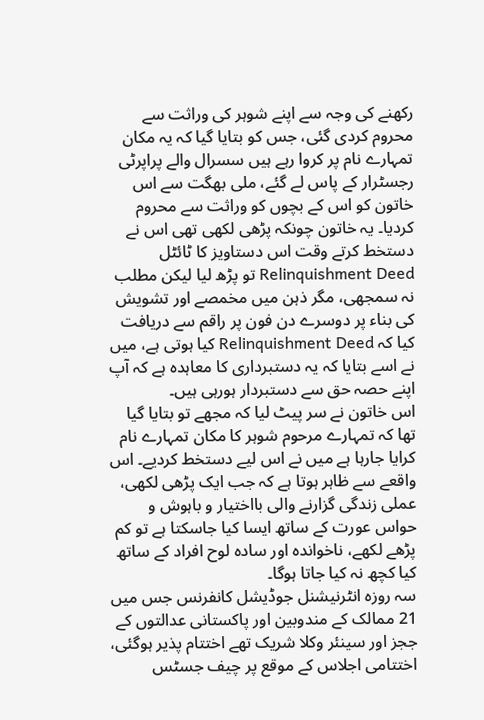رکھنے کی وجہ سے اپنے شوہر کی وراثت سے محروم کردی گئی، جس کو بتایا گیا کہ یہ مکان تمہارے نام پر کروا رہے ہیں سسرال والے پراپرٹی رجسٹرار کے پاس لے گئے، ملی بھگت سے اس خاتون کو اس کے بچوں کو وراثت سے محروم کردیا۔ یہ خاتون چونکہ پڑھی لکھی تھی اس نے دستخط کرتے وقت اس دستاویز کا ٹائٹل Relinquishment Deed تو پڑھ لیا لیکن مطلب نہ سمجھی، مگر ذہن میں مخمصے اور تشویش کی بناء پر دوسرے دن فون پر راقم سے دریافت کیا کہ Relinquishment Deed کیا ہوتی ہے، میں نے اسے بتایا کہ یہ دستبرداری کا معاہدہ ہے کہ آپ اپنے حصہ حق سے دستبردار ہورہی ہیں۔
اس خاتون نے سر پیٹ لیا کہ مجھے تو بتایا گیا تھا کہ تمہارے مرحوم شوہر کا مکان تمہارے نام کرایا جارہا ہے میں نے اس لیے دستخط کردیے۔ اس واقعے سے ظاہر ہوتا ہے کہ جب ایک پڑھی لکھی، عملی زندگی گزارنے والی بااختیار و باہوش و حواس عورت کے ساتھ ایسا کیا جاسکتا ہے تو کم پڑھے لکھے، ناخواندہ اور سادہ لوح افراد کے ساتھ کیا کچھ نہ کیا جاتا ہوگا۔
سہ روزہ انٹرنیشنل جوڈیشل کانفرنس جس میں 21 ممالک کے مندوبین اور پاکستانی عدالتوں کے ججز اور سینئر وکلا شریک تھے اختتام پذیر ہوگئی، اختتامی اجلاس کے موقع پر چیف جسٹس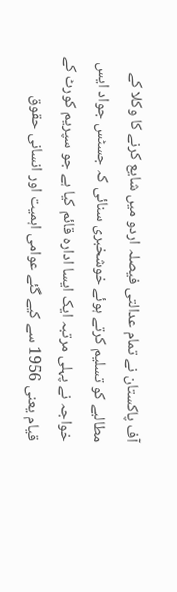آف پاکستان نے تمام عدالتی فیصلہ اردو میں شایع کرنے کا وکلا کے مطالبے کو تسلیم کرتے ہوئے خوشخبری سنائی کہ جسٹس جواد ایس خواجہ نے پہلی مرتبہ ایک ایسا ادارہ قائم کیا ہے جو سپریم کورٹ کے قیام یعنی 1956 سے کیے گئے عوامی اہمیت اور انسانی حقوق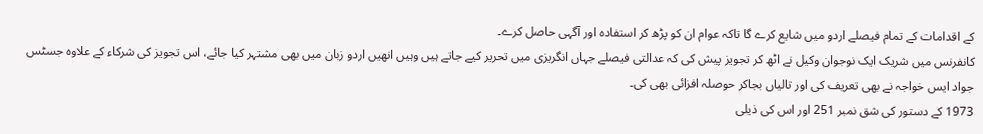کے اقدامات کے تمام فیصلے اردو میں شایع کرے گا تاکہ عوام ان کو پڑھ کر استفادہ اور آگہی حاصل کرے۔
کانفرنس میں شریک ایک نوجوان وکیل نے اٹھ کر تجویز پیش کی کہ عدالتی فیصلے جہاں انگریزی میں تحریر کیے جاتے ہیں وہیں انھیں اردو زبان میں بھی مشتہر کیا جائے، اس تجویز کی شرکاء کے علاوہ جسٹس جواد ایس خواجہ نے بھی تعریف کی اور تالیاں بجاکر حوصلہ افزائی بھی کی۔
1973 کے دستور کی شق نمبر 251 اور اس کی ذیلی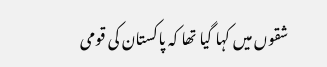شقوں میں کہا گیا تھا کہ پاکستان کی قومی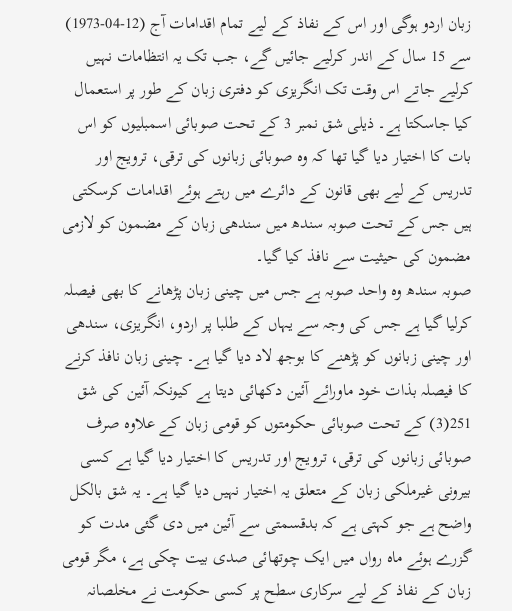زبان اردو ہوگی اور اس کے نفاذ کے لیے تمام اقدامات آج (12-04-1973) سے 15 سال کے اندر کرلیے جائیں گے، جب تک یہ انتظامات نہیں کرلیے جاتے اس وقت تک انگریزی کو دفتری زبان کے طور پر استعمال کیا جاسکتا ہے۔ ذیلی شق نمبر 3 کے تحت صوبائی اسمبلیوں کو اس بات کا اختیار دیا گیا تھا کہ وہ صوبائی زبانوں کی ترقی، ترویج اور تدریس کے لیے بھی قانون کے دائرے میں رہتے ہوئے اقدامات کرسکتی ہیں جس کے تحت صوبہ سندھ میں سندھی زبان کے مضمون کو لازمی مضمون کی حیثیت سے نافذ کیا گیا۔
صوبہ سندھ وہ واحد صوبہ ہے جس میں چینی زبان پڑھانے کا بھی فیصلہ کرلیا گیا ہے جس کی وجہ سے یہاں کے طلبا پر اردو، انگریزی، سندھی اور چینی زبانوں کو پڑھنے کا بوجھ لاد دیا گیا ہے۔ چینی زبان نافذ کرنے کا فیصلہ بذات خود ماورائے آئین دکھائی دیتا ہے کیونکہ آئین کی شق 251(3) کے تحت صوبائی حکومتوں کو قومی زبان کے علاوہ صرف صوبائی زبانوں کی ترقی، ترویج اور تدریس کا اختیار دیا گیا ہے کسی بیرونی غیرملکی زبان کے متعلق یہ اختیار نہیں دیا گیا ہے۔ یہ شق بالکل واضح ہے جو کہتی ہے کہ بدقسمتی سے آئین میں دی گئی مدت کو گزرے ہوئے ماہ رواں میں ایک چوتھائی صدی بیت چکی ہے، مگر قومی زبان کے نفاذ کے لیے سرکاری سطح پر کسی حکومت نے مخلصانہ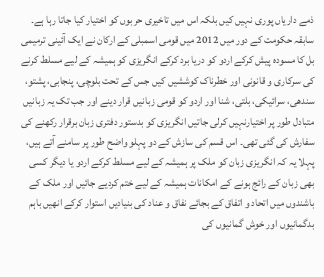ذمے داریاں پوری نہیں کیں بلکہ اس میں تاخیری حربوں کو اختیار کیا جاتا رہا ہے۔
سابقہ حکومت کے دور میں 2012 میں قومی اسمبلی کے ارکان نے ایک آئینی ترمیمی بل کا مسودہ پیش کرکے اردو کو دریا برد کرکے انگریزی کو ہمیشہ کے لیے مسلط کرنے کی سرکاری و قانونی اور خطرناک کوششیں کیں جس کے تحت بلوچی، پنجابی، پشتو، سندھی، سرائیکی، بلتی، شنا اور اردو کو قومی زبانیں قرار دینے اور جب تک یہ زبانیں متبادل طور پر اختیارنہیں کرلی جاتیں انگریزی کو بدستور دفتری زبان برقرار رکھنے کی سفارش کی گئی تھی۔ اس قسم کی سازش کے دو پہلو واضح طور پر سامنے آتے ہیں، پہلا یہ کہ انگریزی زبان کو ملک پر ہمیشہ کے لیے مسلط کرکے اردو یا دیگر کسی بھی زبان کے رائج ہونے کے امکانات ہمیشہ کے لیے ختم کردیے جائیں اور ملک کے باشندوں میں اتحاد و اتفاق کے بجائے نفاق و عناد کی بنیادیں استوار کرکے انھیں باہم بدگمانیوں اور خوش گمانیوں کی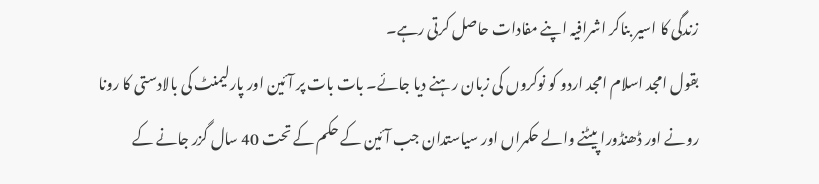زندگی کا اسیر بناکر اشرافیہ اپنے مفادات حاصل کرتی رہے۔
بقول امجد اسلام امجد اردو کو نوکروں کی زبان رہنے دیا جائے۔ بات بات پر آئین اور پارلیمنٹ کی بالادستی کا رونا رونے اور ڈھنڈورا پیٹنے والے حکمراں اور سیاستدان جب آئین کے حکم کے تحت 40 سال گزر جانے کے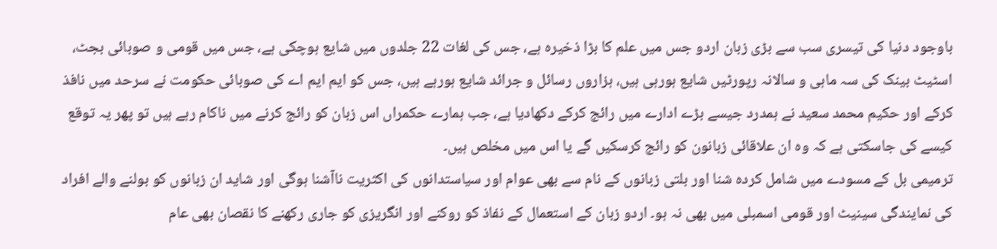باوجود دنیا کی تیسری سب سے بڑی زبان اردو جس میں علم کا بڑا ذخیرہ ہے، جس کی لغات 22 جلدوں میں شایع ہوچکی ہے، جس میں قومی و صوبائی بجٹ، اسٹیٹ بینک کی سہ ماہی و سالانہ رپورٹیں شایع ہورہی ہیں، ہزاروں رسائل و جرائد شایع ہورہے ہیں، جس کو ایم ایم اے کی صوبائی حکومت نے سرحد میں نافذ کرکے اور حکیم محمد سعید نے ہمدرد جیسے بڑے ادارے میں رائج کرکے دکھادیا ہے، جب ہمارے حکمراں اس زبان کو رائج کرنے میں ناکام رہے ہیں تو پھر یہ توقع کیسے کی جاسکتی ہے کہ وہ ان علاقائی زبانون کو رائج کرسکیں گے یا اس میں مخلص ہیں۔
ترمیمی بل کے مسودے میں شامل کردہ شنا اور بلتی زبانوں کے نام سے بھی عوام اور سیاستدانوں کی اکثریت ناآشنا ہوگی اور شاید ان زبانوں کو بولنے والے افراد کی نمایندگی سینیٹ اور قومی اسمبلی میں بھی نہ ہو۔ اردو زبان کے استعمال کے نفاذ کو روکنے اور انگریزی کو جاری رکھنے کا نقصان بھی عام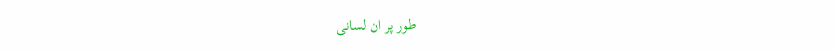طور پر ان لسانی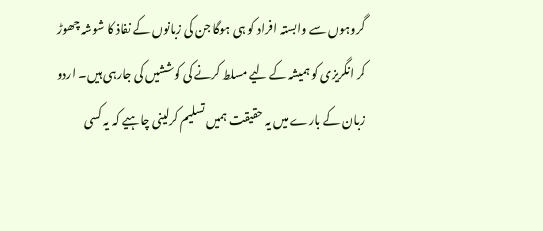گروہوں سے وابستہ افراد کو ہی ہوگا جن کی زبانوں کے نفاذ کا شوشہ چھوڑ کر انگریزی کو ہمیشہ کے لیے مسلط کرنے کی کوششیں کی جارہی ہیں۔ اردو زبان کے بارے میں یہ حقیقت ہمیں تسلیم کرلینی چاہیے کہ یہ کسی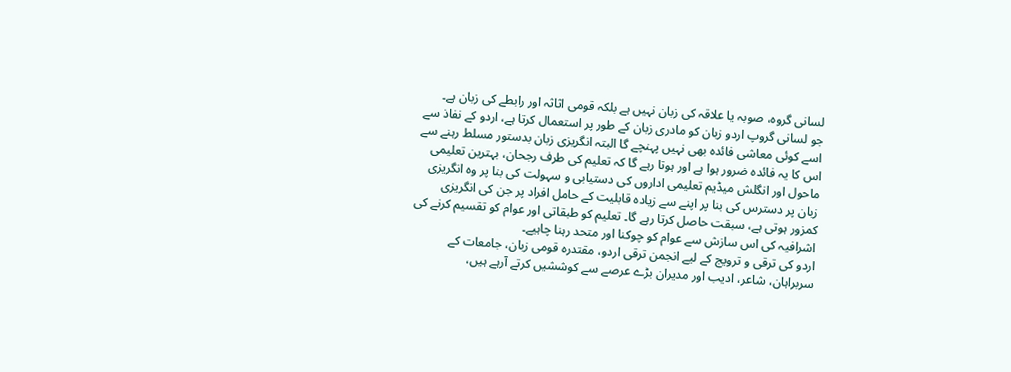لسانی گروہ، صوبہ یا علاقہ کی زبان نہیں ہے بلکہ قومی اثاثہ اور رابطے کی زبان ہے۔
جو لسانی گروپ اردو زبان کو مادری زبان کے طور پر استعمال کرتا ہے، اردو کے نفاذ سے اسے کوئی معاشی فائدہ بھی نہیں پہنچے گا البتہ انگریزی زبان بدستور مسلط رہنے سے اس کا یہ فائدہ ضرور ہوا ہے اور ہوتا رہے گا کہ تعلیم کی طرف رجحان، بہترین تعلیمی ماحول اور انگلش میڈیم تعلیمی اداروں کی دستیابی و سہولت کی بنا پر وہ انگریزی زبان پر دسترس کی بنا پر اپنے سے زیادہ قابلیت کے حامل افراد پر جن کی انگریزی کمزور ہوتی ہے، سبقت حاصل کرتا رہے گا۔ تعلیم کو طبقاتی اور عوام کو تقسیم کرنے کی اشرافیہ کی اس سازش سے عوام کو چوکنا اور متحد رہنا چاہیے۔
اردو کی ترقی و ترویج کے لیے انجمن ترقی اردو، مقتدرہ قومی زبان، جامعات کے سربراہان، شاعر، ادیب اور مدیران بڑے عرصے سے کوششیں کرتے آرہے ہیں،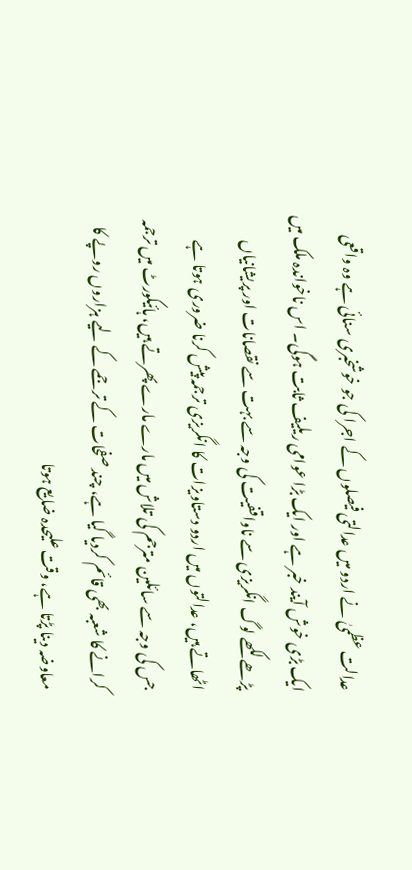عدالت عظمیٰ نے اردو میں عدالتی فیصلوں کے اجرا کی جو خوشخبری سنائی ہے وہ واقعی ایک بڑی خوش آیند خبر ہے اور ایک بڑا عوامی ریلیف ثابت ہوگی۔ اس ناخواندہ ملک میں پڑھے لکھے لوگ انگریزی سے ناواقفیت کی وجہ سے بہت سے نقصانات اور پریشانیاں اٹھاتے ہیں، عدالتوں میں اردو دستاویزات کا انگریزی ترجمہ پیش کرنا ضروری ہوتا ہے جس کی وجہ سے سائلین مترجم کی تلاش میں مارے مارے پھرتے ہیں، ہائیکورٹ میں ترجمہ کرانے کا شعبہ بھی قائم کردیا گیا ہے، چند صفحات کے ترجمے کے لیے ہزاروں روپے کا معاوضہ دینا پڑتا ہے، وقت علیحدہ ضایع ہوتا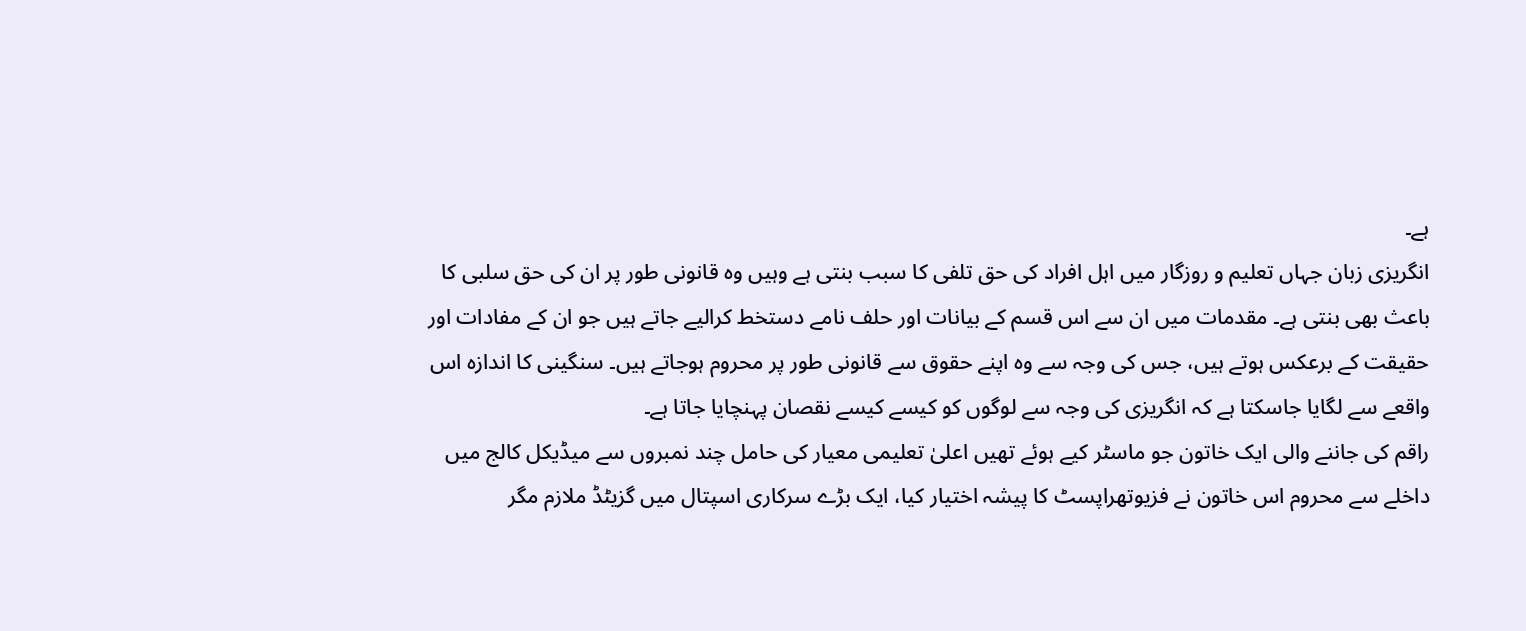ہے۔
انگریزی زبان جہاں تعلیم و روزگار میں اہل افراد کی حق تلفی کا سبب بنتی ہے وہیں وہ قانونی طور پر ان کی حق سلبی کا باعث بھی بنتی ہے۔ مقدمات میں ان سے اس قسم کے بیانات اور حلف نامے دستخط کرالیے جاتے ہیں جو ان کے مفادات اور حقیقت کے برعکس ہوتے ہیں، جس کی وجہ سے وہ اپنے حقوق سے قانونی طور پر محروم ہوجاتے ہیں۔ سنگینی کا اندازہ اس واقعے سے لگایا جاسکتا ہے کہ انگریزی کی وجہ سے لوگوں کو کیسے کیسے نقصان پہنچایا جاتا ہے۔
راقم کی جاننے والی ایک خاتون جو ماسٹر کیے ہوئے تھیں اعلیٰ تعلیمی معیار کی حامل چند نمبروں سے میڈیکل کالج میں داخلے سے محروم اس خاتون نے فزیوتھراپسٹ کا پیشہ اختیار کیا، ایک بڑے سرکاری اسپتال میں گزیٹڈ ملازم مگر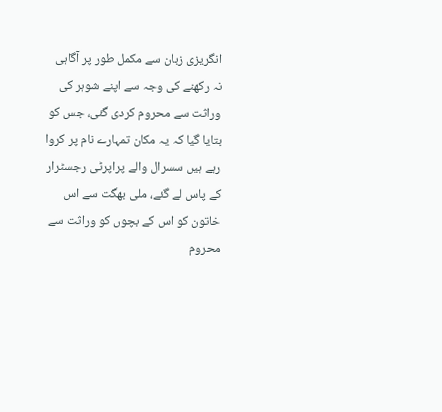انگریزی زبان سے مکمل طور پر آگاہی نہ رکھنے کی وجہ سے اپنے شوہر کی وراثت سے محروم کردی گئی، جس کو بتایا گیا کہ یہ مکان تمہارے نام پر کروا رہے ہیں سسرال والے پراپرٹی رجسٹرار کے پاس لے گئے، ملی بھگت سے اس خاتون کو اس کے بچوں کو وراثت سے محروم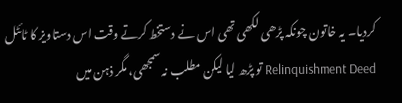کردیا۔ یہ خاتون چونکہ پڑھی لکھی تھی اس نے دستخط کرتے وقت اس دستاویز کا ٹائٹل Relinquishment Deed تو پڑھ لیا لیکن مطلب نہ سمجھی، مگر ذہن میں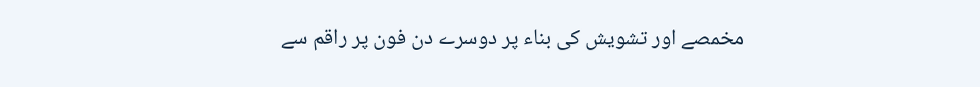مخمصے اور تشویش کی بناء پر دوسرے دن فون پر راقم سے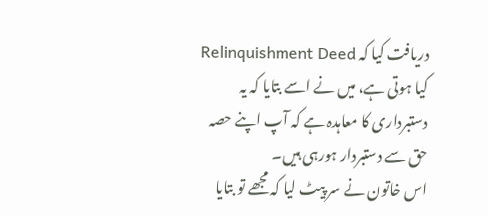دریافت کیا کہ Relinquishment Deed کیا ہوتی ہے، میں نے اسے بتایا کہ یہ دستبرداری کا معاہدہ ہے کہ آپ اپنے حصہ حق سے دستبردار ہورہی ہیں۔
اس خاتون نے سر پیٹ لیا کہ مجھے تو بتایا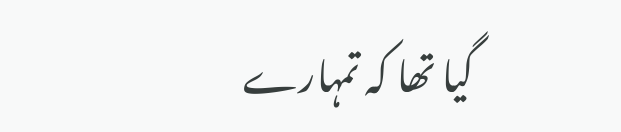گیا تھا کہ تمہارے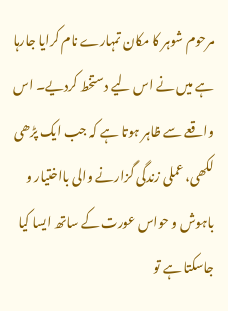مرحوم شوہر کا مکان تمہارے نام کرایا جارہا ہے میں نے اس لیے دستخط کردیے۔ اس واقعے سے ظاہر ہوتا ہے کہ جب ایک پڑھی لکھی، عملی زندگی گزارنے والی بااختیار و باہوش و حواس عورت کے ساتھ ایسا کیا جاسکتا ہے تو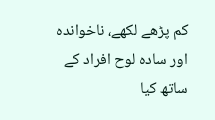کم پڑھے لکھے، ناخواندہ اور سادہ لوح افراد کے ساتھ کیا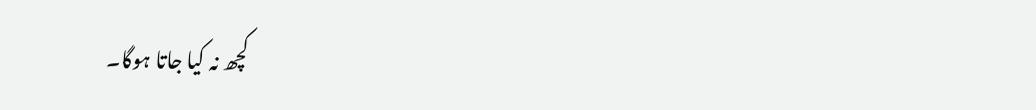کچھ نہ کیا جاتا ہوگا۔